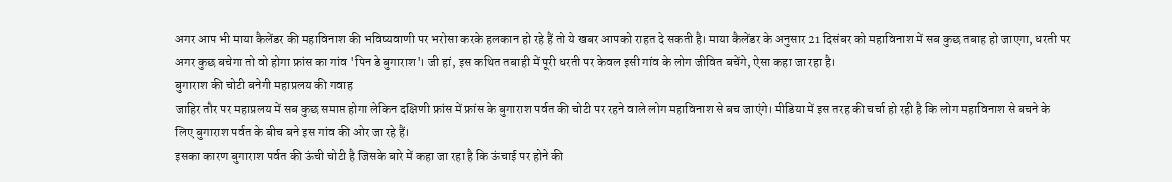अगर आप भी माया कैलेंडर की महाविनाश की भविष्यवाणी पर भरोसा करके हलकान हो रहे हैं तो ये खबर आपको राहत दे सकती है। माया कैलेंडर के अनुसार 21 दिसंबर को महाविनाश में सब कुछ तबाह हो जाएगा, धरती पर अगर कुछ बचेगा तो वो होगा फ्रांस का गांव 'पिन डे बुगाराश'। जी हां, इस कथित तबाही में पूरी धरती पर केवल इसी गांव के लोग जीवित बचेंगे, ऐसा कहा जा रहा है।
बुगाराश की चोटी बनेगी महाप्रलय की गवाह
जाहिर तौर पर महाप्रलय में सब कुछ समाप्त होगा लेकिन दक्षिणी फ्रांस में फ्रांस के बुगाराश पर्वत की चोटी पर रहने वाले लोग महाविनाश से बच जाएंगे। मीडिया में इस तरह की चर्चा हो रही है कि लोग महाविनाश से बचने के लिए बुगाराश पर्वत के बीच बने इस गांव की ओर जा रहे हैं।
इसका कारण बुगाराश पर्वत की ऊंची चोटी है जिसके बारे में कहा जा रहा है कि ऊंचाई पर होने की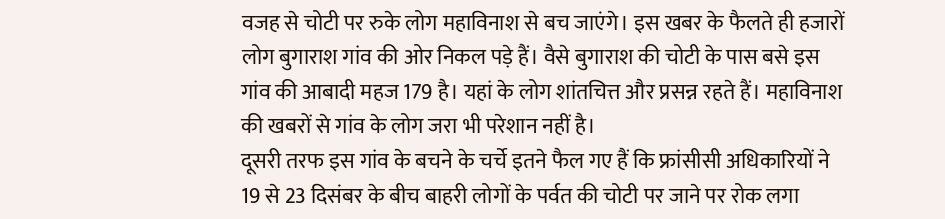वजह से चोटी पर रुके लोग महाविनाश से बच जाएंगे। इस खबर के फैलते ही हजारों लोग बुगाराश गांव की ओर निकल पड़े हैं। वैसे बुगाराश की चोटी के पास बसे इस गांव की आबादी महज 179 है। यहां के लोग शांतचित्त और प्रसन्न रहते हैं। महाविनाश की खबरों से गांव के लोग जरा भी परेशान नहीं है।
दूसरी तरफ इस गांव के बचने के चर्चे इतने फैल गए हैं कि फ्रांसीसी अधिकारियों ने 19 से 23 दिसंबर के बीच बाहरी लोगों के पर्वत की चोटी पर जाने पर रोक लगा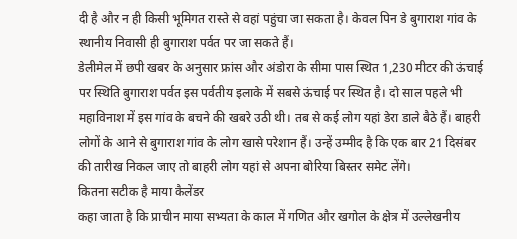दी है और न ही किसी भूमिगत रास्ते से वहां पहुंचा जा सकता है। केवल पिन डे बुगाराश गांव के स्थानीय निवासी ही बुगाराश पर्वत पर जा सकते हैं।
डेलीमेल में छपी खबर के अनुसार फ्रांस और अंडोरा के सीमा पास स्थित 1,230 मीटर की ऊंचाई पर स्थिति बुगाराश पर्वत इस पर्वतीय इलाके में सबसे ऊंचाई पर स्थित है। दो साल पहले भी महाविनाश में इस गांव के बचने की खबरे उठी थी। तब से कई लोग यहां डेरा डाले बैठे हैं। बाहरी लोगों के आने से बुगाराश गांव के लोग खासे परेशान हैं। उन्हें उम्मीद है कि एक बार 21 दिसंबर की तारीख निकल जाए तो बाहरी लोग यहां से अपना बोरिया बिस्तर समेट लेंगे।
कितना सटीक है माया कैलेंडर
कहा जाता है कि प्राचीन माया सभ्यता के काल में गणित और खगोल के क्षेत्र में उल्लेखनीय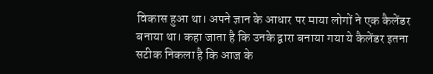विकास हुआ था। अपने ज्ञान के आधार पर माया लोगों ने एक कैलेंडर बनाया था। कहा जाता है कि उनके द्वारा बनाया गया ये कैलेंडर इतना सटीक निकला है कि आज के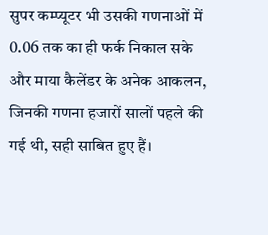सुपर कम्प्यूटर भी उसकी गणनाओं में 0.06 तक का ही फर्क निकाल सके और माया कैलेंडर के अनेक आकलन, जिनकी गणना हजारों सालों पहले की गई थी, सही साबित हुए हैं।